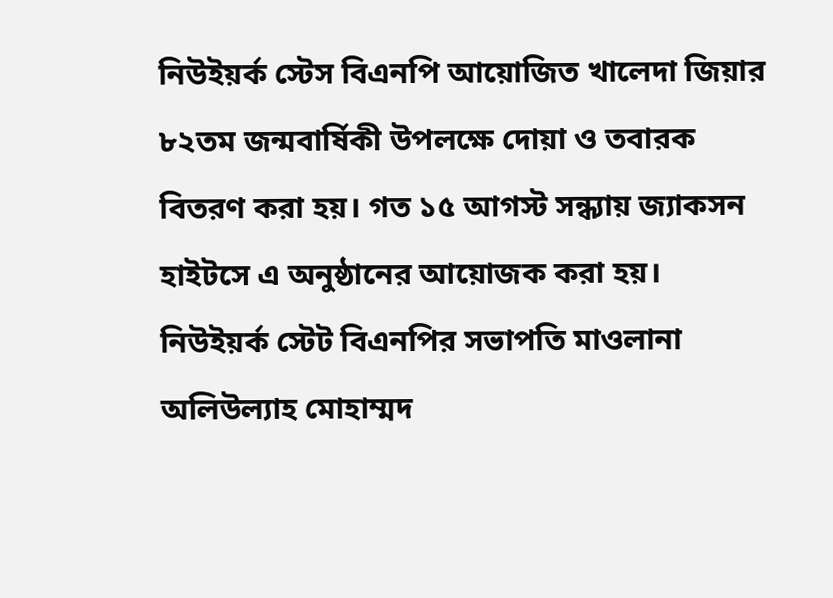নিউইয়র্ক স্টেস বিএনপি আয়োজিত খালেদা জিয়ার ৮২তম জন্মবার্ষিকী উপলক্ষে দোয়া ও তবারক বিতরণ করা হয়। গত ১৫ আগস্ট সন্ধ্যায় জ্যাকসন হাইটসে এ অনুষ্ঠানের আয়োজক করা হয়।
নিউইয়র্ক স্টেট বিএনপির সভাপতি মাওলানা অলিউল্যাহ মোহাম্মদ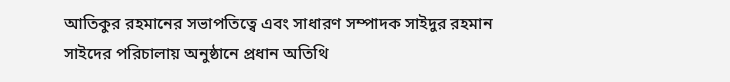আতিকুর রহমানের সভাপতিত্বে এবং সাধারণ সম্পাদক সাইদুর রহমান সাইদের পরিচালায় অনুষ্ঠানে প্রধান অতিথি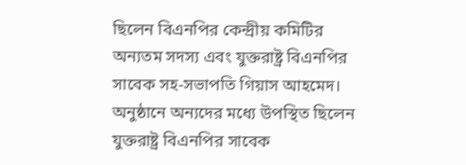ছিলেন বিএনপির কেন্দ্রীয় কমিটির অন্যতম সদস্য এবং যুক্তরাষ্ট্র বিএনপির সাবেক সহ-সভাপতি গিয়াস আহমেদ।
অনুষ্ঠানে অন্যদের মধ্যে উপস্থিত ছিলেন যুক্তরাষ্ট্র বিএনপির সাবেক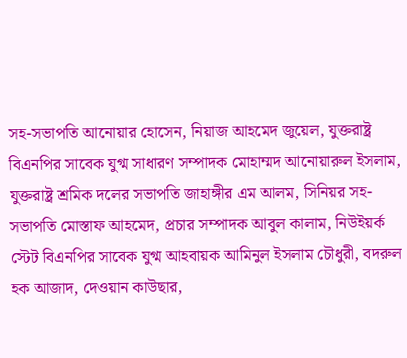সহ-সভাপতি আনোয়ার হোসেন, নিয়াজ আহমেদ জুয়েল, যুক্তরাষ্ট্র বিএনপির সাবেক যুগ্ম সাধারণ সম্পাদক মোহাম্মদ আনোয়ারুল ইসলাম, যুক্তরাষ্ট্র শ্রমিক দলের সভাপতি জাহাঙ্গীর এম আলম, সিনিয়র সহ-সভাপতি মোস্তাফ আহমেদ, প্রচার সম্পাদক আবুল কালাম, নিউইয়র্ক স্টেট বিএনপির সাবেক যুগ্ম আহবায়ক আমিনুল ইসলাম চৌধুরী, বদরুল হক আজাদ, দেওয়ান কাউছার,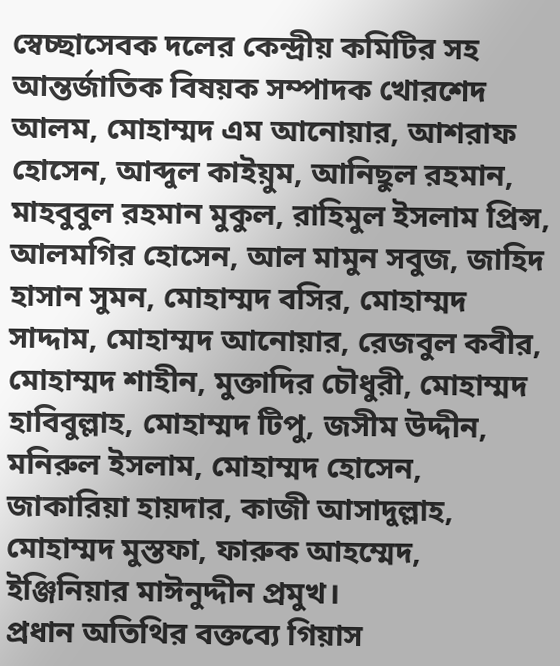স্বেচ্ছাসেবক দলের কেন্দ্রীয় কমিটির সহ আন্তর্জাতিক বিষয়ক সম্পাদক খোরশেদ আলম, মোহাম্মদ এম আনোয়ার, আশরাফ হোসেন, আব্দুল কাইয়ুম, আনিছুল রহমান, মাহবুবুল রহমান মুকুল, রাহিমুল ইসলাম প্রিন্স, আলমগির হোসেন, আল মামুন সবুজ, জাহিদ হাসান সুমন, মোহাম্মদ বসির, মোহাম্মদ সাদ্দাম, মোহাম্মদ আনোয়ার, রেজবুল কবীর, মোহাম্মদ শাহীন, মুক্তাদির চৌধুরী, মোহাম্মদ হাবিবুল্লাহ, মোহাম্মদ টিপু, জসীম উদ্দীন, মনিরুল ইসলাম, মোহাম্মদ হোসেন, জাকারিয়া হায়দার, কাজী আসাদুল্লাহ, মোহাম্মদ মুস্তফা, ফারুক আহম্মেদ, ইঞ্জিনিয়ার মাঈনুদ্দীন প্রমুখ।
প্রধান অতিথির বক্তব্যে গিয়াস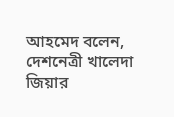আহমেদ বলেন, দেশনেত্রী খালেদা জিয়ার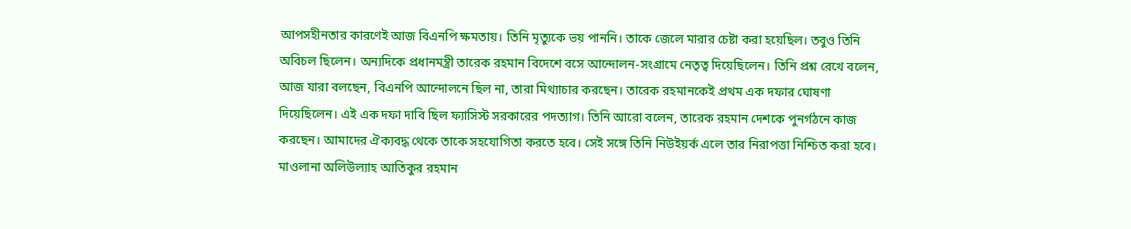আপসহীনতার কারণেই আজ বিএনপি ক্ষমতায়। তিনি মৃত্যুকে ভয় পাননি। তাকে জেলে মারার চেষ্টা করা হয়েছিল। তবুও তিনি অবিচল ছিলেন। অন্যদিকে প্রধানমন্ত্রী তারেক রহমান বিদেশে বসে আন্দোলন-সংগ্রামে নেতৃত্ব দিয়েছিলেন। তিনি প্রশ্ন রেখে বলেন, আজ যারা বলছেন, বিএনপি আন্দোলনে ছিল না, তারা মিথ্যাচার করছেন। তারেক রহমানকেই প্রথম এক দফার ঘোষণা দিয়েছিলেন। এই এক দফা দাবি ছিল ফ্যাসিস্ট সরকারের পদত্যাগ। তিনি আরো বলেন, তারেক রহমান দেশকে পুনর্গঠনে কাজ করছেন। আমাদের ঐক্যবদ্ধ থেকে তাকে সহযোগিতা করতে হবে। সেই সঙ্গে তিনি নিউইয়র্ক এলে তার নিরাপত্তা নিশ্চিত করা হবে।
মাওলানা অলিউল্যাহ আতিকুর রহমান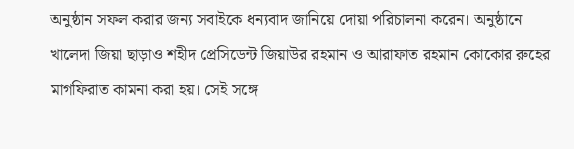অনুষ্ঠান সফল করার জন্য সবাইকে ধন্যবাদ জানিয়ে দোয়া পরিচালনা করেন। অনুষ্ঠানে খালেদা জিয়া ছাড়াও শহীদ প্রেসিডেন্ট জিয়াউর রহমান ও আরাফাত রহমান কোকোর রুহের মাগফিরাত কামনা করা হয়। সেই সঙ্গে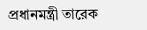প্রধানমন্ত্রী তারেক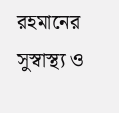রহমানের সুস্বাস্থ্য ও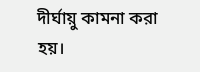দীর্ঘায়ু কামনা করা হয়।